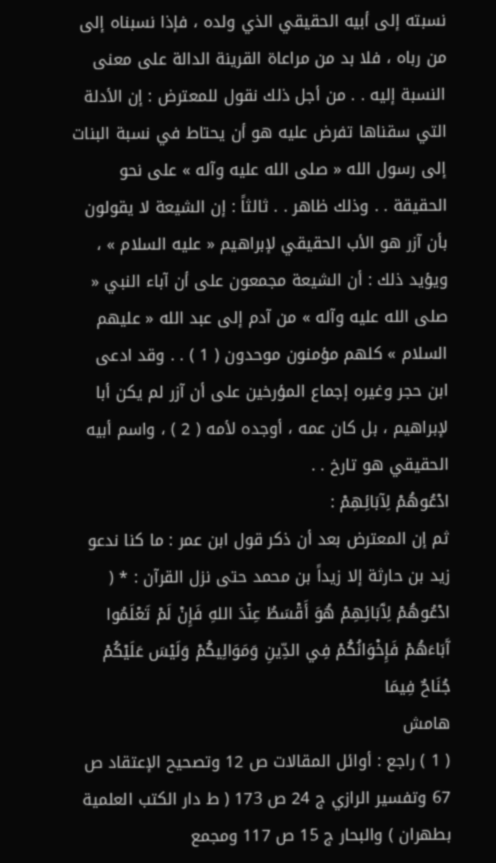نسبته إلى أبيه الحقيقي الذي ولده ، فإذا نسبناه إلى من رباه ، فلا بد من مراعاة القرينة الدالة على معنى النسبة إليه . . من أجل ذلك نقول للمعترض : إن الأدلة التي سقناها تفرض عليه هو أن يحتاط في نسبة البنات إلى رسول الله « صلى الله عليه وآله » على نحو الحقيقة . . وذلك ظاهر . . ثالثاً : إن الشيعة لا يقولون بأن آزر هو الأب الحقيقي لإبراهيم « عليه السلام » ، ويؤيد ذلك : أن الشيعة مجمعون على أن آباء النبي « صلى الله عليه وآله » من آدم إلى عبد الله « عليهم السلام » كلهم مؤمنون موحدون ( 1 ) . . وقد ادعى ابن حجر وغيره إجماع المؤرخين على أن آزر لم يكن أبا لإبراهيم ، بل كان عمه ، أوجده لأمه ( 2 ) ، واسم أبيه الحقيقي هو تارخ . .
ادْعُوهُمْ لِآبَائِهِمْ :
ثم إن المعترض بعد أن ذكر قول ابن عمر : ما كنا ندعو زيد بن حارثة إلا زيداً بن محمد حتى نزل القرآن : * ( ادْعُوهُمْ لِآَبَائِهِمْ هُوَ أَقْسَطُ عِنْدَ اللهِ فَإِنْ لَمْ تَعْلَمُوا آَبَاءَهُمْ فَإِخْوَانُكُمْ فِي الدِّينِ وَمَوَالِيكُمْ وَلَيْسَ عَلَيْكُمْ جُنَاحٌ فِيمَا
هامش
( 1 ) راجع : أوائل المقالات ص 12 وتصحيح الإعتقاد ص 67 وتفسير الرازي ج 24 ص 173 ( ط دار الكتب العلمية بطهران ) والبحار ج 15 ص 117 ومجمع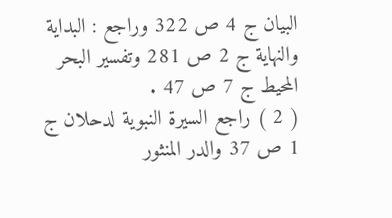البيان ج 4 ص 322 وراجع : البداية والنهاية ج 2 ص 281 وتفسير البحر المحيط ج 7 ص 47 .
( 2 ) راجع السيرة النبوية لدحلان ج 1 ص 37 والدر المنثور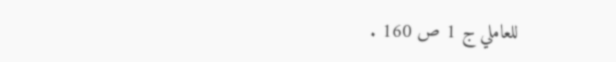للعاملي ج 1 ص 160 .